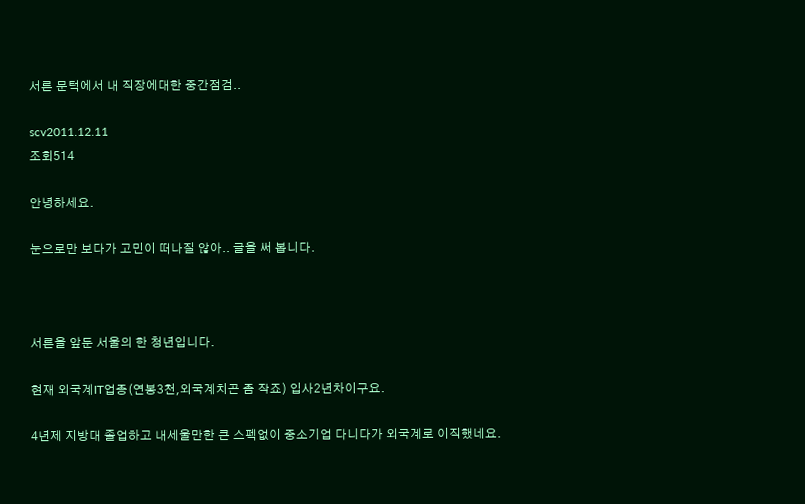서른 문턱에서 내 직장에대한 중간점검..

scv2011.12.11
조회514

안녕하세요.

눈으로만 보다가 고민이 떠나질 않아.. 글을 써 봅니다.



서른을 앞둔 서울의 한 청년입니다.

현재 외국계IT업종(연봉3천,외국계치곤 좀 작죠) 입사2년차이구요.

4년제 지방대 졸업하고 내세울만한 큰 스펙없이 중소기업 다니다가 외국계로 이직했네요.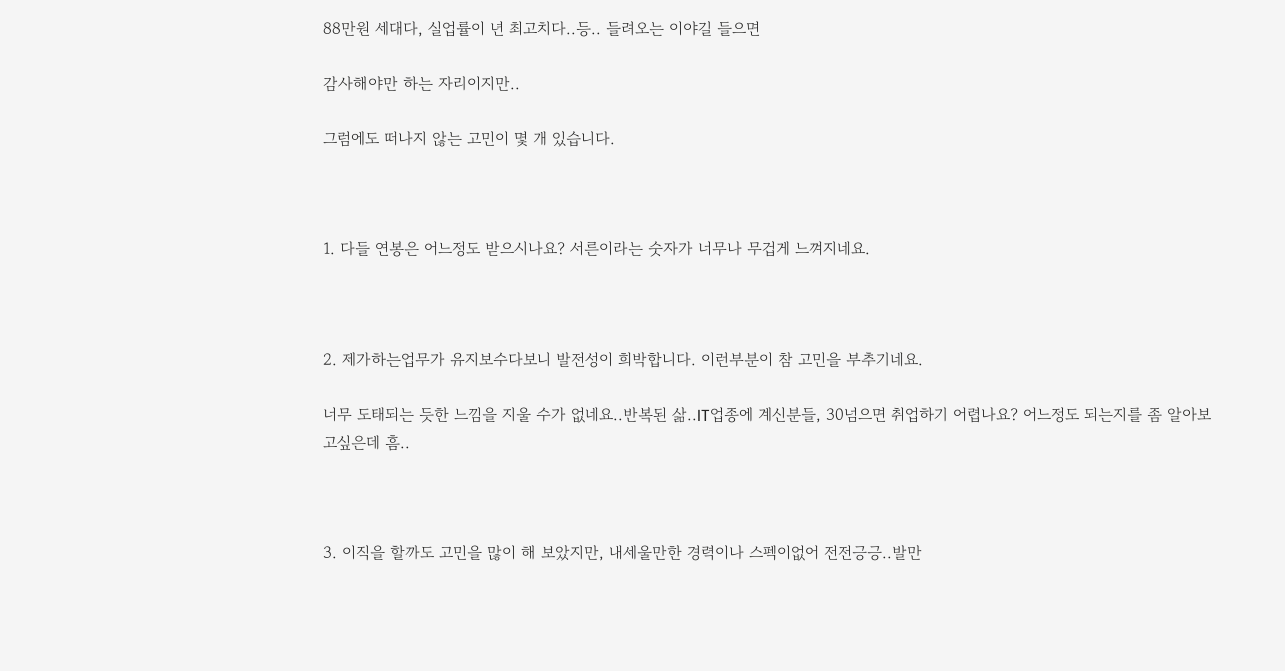88만원 세대다, 실업률이 년 최고치다..등.. 들려오는 이야길 들으면

감사해야만 하는 자리이지만..

그럼에도 떠나지 않는 고민이 몇 개 있습니다.



1. 다들 연봉은 어느정도 받으시나요? 서른이라는 숫자가 너무나 무겁게 느껴지네요.



2. 제가하는업무가 유지보수다보니 발전성이 희박합니다. 이런부분이 참 고민을 부추기네요.

너무 도태되는 듯한 느낌을 지울 수가 없네요..반복된 삶..IT업종에 계신분들, 30넘으면 취업하기 어렵나요? 어느정도 되는지를 좀 알아보고싶은데 흠..



3. 이직을 할까도 고민을 많이 해 보았지만, 내세울만한 경력이나 스펙이없어 전전긍긍..발만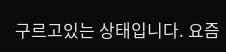구르고있는 상태입니다. 요즘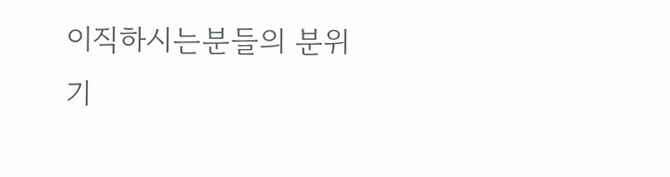이직하시는분들의 분위기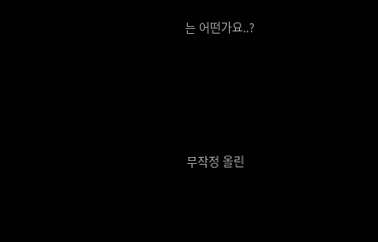는 어떤가요..?





무작정 올린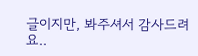글이지만, 봐주셔서 감사드려요..